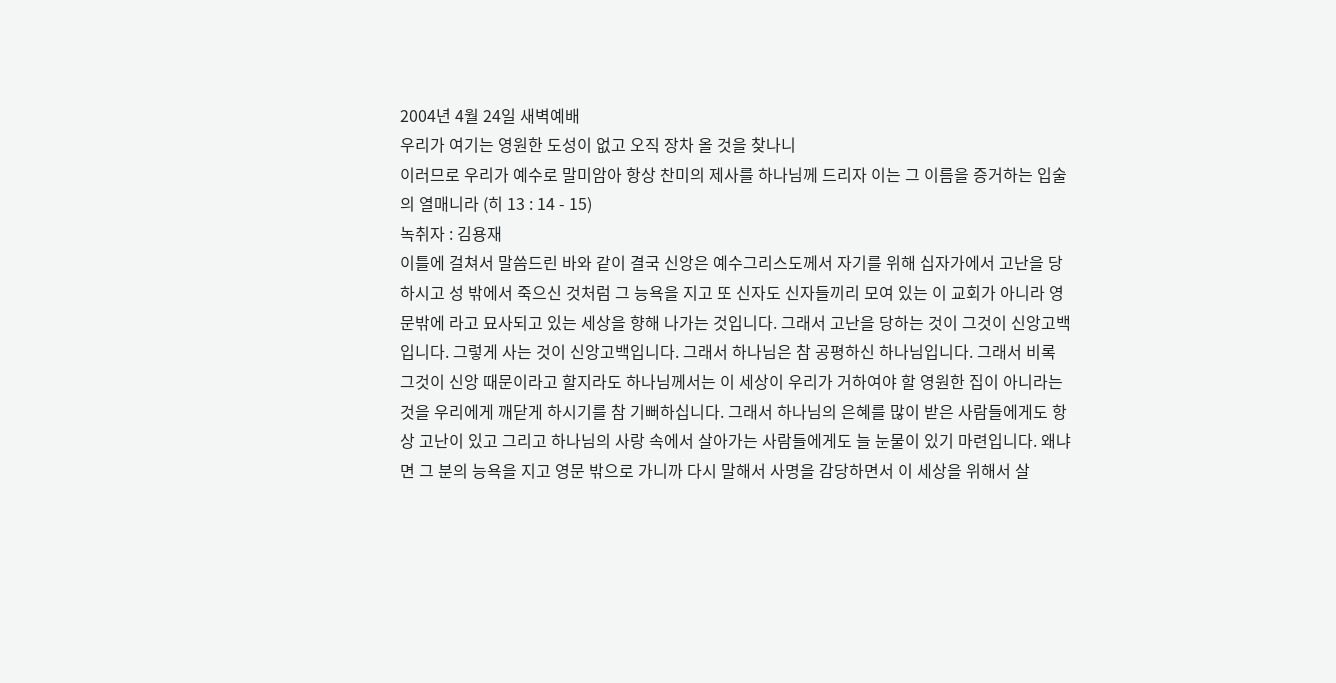2004년 4월 24일 새벽예배
우리가 여기는 영원한 도성이 없고 오직 장차 올 것을 찾나니
이러므로 우리가 예수로 말미암아 항상 찬미의 제사를 하나님께 드리자 이는 그 이름을 증거하는 입술의 열매니라 (히 13 : 14 - 15)
녹취자 : 김용재
이틀에 걸쳐서 말씀드린 바와 같이 결국 신앙은 예수그리스도께서 자기를 위해 십자가에서 고난을 당하시고 성 밖에서 죽으신 것처럼 그 능욕을 지고 또 신자도 신자들끼리 모여 있는 이 교회가 아니라 영문밖에 라고 묘사되고 있는 세상을 향해 나가는 것입니다. 그래서 고난을 당하는 것이 그것이 신앙고백입니다. 그렇게 사는 것이 신앙고백입니다. 그래서 하나님은 참 공평하신 하나님입니다. 그래서 비록 그것이 신앙 때문이라고 할지라도 하나님께서는 이 세상이 우리가 거하여야 할 영원한 집이 아니라는 것을 우리에게 깨닫게 하시기를 참 기뻐하십니다. 그래서 하나님의 은혜를 많이 받은 사람들에게도 항상 고난이 있고 그리고 하나님의 사랑 속에서 살아가는 사람들에게도 늘 눈물이 있기 마련입니다. 왜냐면 그 분의 능욕을 지고 영문 밖으로 가니까 다시 말해서 사명을 감당하면서 이 세상을 위해서 살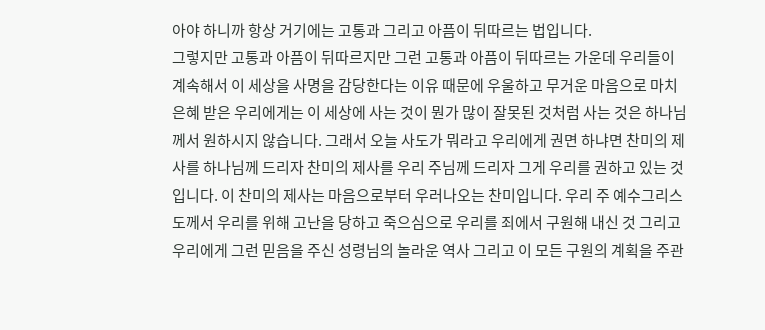아야 하니까 항상 거기에는 고통과 그리고 아픔이 뒤따르는 법입니다.
그렇지만 고통과 아픔이 뒤따르지만 그런 고통과 아픔이 뒤따르는 가운데 우리들이 계속해서 이 세상을 사명을 감당한다는 이유 때문에 우울하고 무거운 마음으로 마치 은혜 받은 우리에게는 이 세상에 사는 것이 뭔가 많이 잘못된 것처럼 사는 것은 하나님께서 원하시지 않습니다. 그래서 오늘 사도가 뭐라고 우리에게 권면 하냐면 찬미의 제사를 하나님께 드리자 찬미의 제사를 우리 주님께 드리자 그게 우리를 권하고 있는 것입니다. 이 찬미의 제사는 마음으로부터 우러나오는 찬미입니다. 우리 주 예수그리스도께서 우리를 위해 고난을 당하고 죽으심으로 우리를 죄에서 구원해 내신 것 그리고 우리에게 그런 믿음을 주신 성령님의 놀라운 역사 그리고 이 모든 구원의 계획을 주관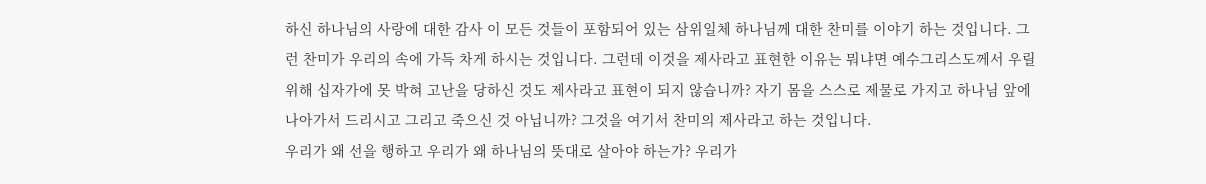하신 하나님의 사랑에 대한 감사 이 모든 것들이 포함되어 있는 삼위일체 하나님께 대한 찬미를 이야기 하는 것입니다. 그런 찬미가 우리의 속에 가득 차게 하시는 것입니다. 그런데 이것을 제사라고 표현한 이유는 뭐냐면 예수그리스도께서 우릴 위해 십자가에 못 박혀 고난을 당하신 것도 제사라고 표현이 되지 않습니까? 자기 몸을 스스로 제물로 가지고 하나님 앞에 나아가서 드리시고 그리고 죽으신 것 아닙니까? 그것을 여기서 찬미의 제사라고 하는 것입니다.
우리가 왜 선을 행하고 우리가 왜 하나님의 뜻대로 살아야 하는가? 우리가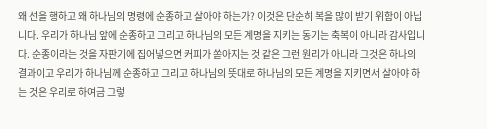왜 선을 행하고 왜 하나님의 명령에 순종하고 살아야 하는가? 이것은 단순히 복을 많이 받기 위함이 아닙니다. 우리가 하나님 앞에 순종하고 그리고 하나님의 모든 계명을 지키는 동기는 축복이 아니라 감사입니다. 순종이라는 것을 자판기에 집어넣으면 커피가 쏟아지는 것 같은 그런 원리가 아니라 그것은 하나의 결과이고 우리가 하나님께 순종하고 그리고 하나님의 뜻대로 하나님의 모든 계명을 지키면서 살아야 하는 것은 우리로 하여금 그렇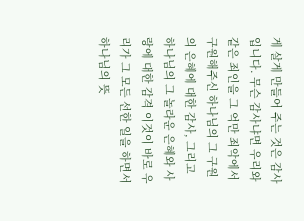게 살게 만들어 주는 것은 감사입니다. 무슨 감사냐면 우리와 같은 죄인을 그 억만 죄악에서 구원해주신 하나님의 그 구원의 은혜에 대한 감사, 그리고 하나님의 그 놀라운 은혜와 사랑에 대한 감격 이것이 바로 우리가 그 모든 선한 일을 하면서 하나님의 뜻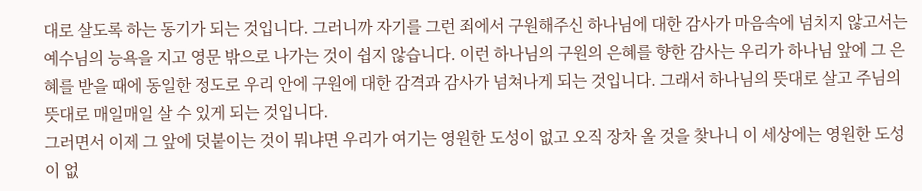대로 살도록 하는 동기가 되는 것입니다. 그러니까 자기를 그런 죄에서 구원해주신 하나님에 대한 감사가 마음속에 넘치지 않고서는 예수님의 능욕을 지고 영문 밖으로 나가는 것이 쉽지 않습니다. 이런 하나님의 구원의 은혜를 향한 감사는 우리가 하나님 앞에 그 은혜를 받을 때에 동일한 정도로 우리 안에 구원에 대한 감격과 감사가 넘쳐나게 되는 것입니다. 그래서 하나님의 뜻대로 살고 주님의 뜻대로 매일매일 살 수 있게 되는 것입니다.
그러면서 이제 그 앞에 덧붙이는 것이 뭐냐면 우리가 여기는 영원한 도성이 없고 오직 장차 올 것을 찾나니 이 세상에는 영원한 도성이 없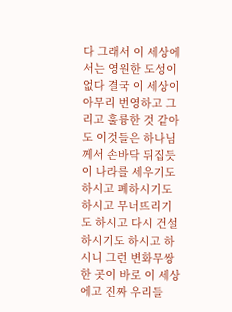다 그래서 이 세상에서는 영원한 도성이 없다 결국 이 세상이 아무리 번영하고 그리고 훌륭한 것 같아도 이것들은 하나님께서 손바닥 뒤집듯이 나라를 세우기도 하시고 폐하시기도 하시고 무너뜨리기도 하시고 다시 건설하시기도 하시고 하시니 그런 변화무쌍한 곳이 바로 이 세상에고 진짜 우리들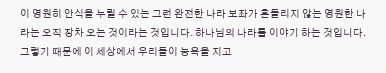이 영원히 안식을 누릴 수 있는 그런 완전한 나라 보좌가 흔들리지 않는 영원한 나라는 오직 장차 오는 것이라는 것입니다. 하나님의 나라를 이야기 하는 것입니다. 그렇기 때문에 이 세상에서 우리들이 능욕을 지고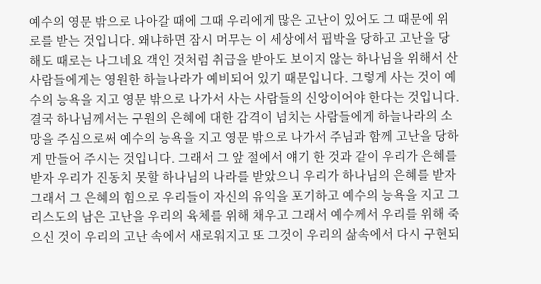예수의 영문 밖으로 나아갈 때에 그때 우리에게 많은 고난이 있어도 그 때문에 위로를 받는 것입니다. 왜냐하면 잠시 머무는 이 세상에서 핍박을 당하고 고난을 당해도 때로는 나그네요 객인 것처럼 취급을 받아도 보이지 않는 하나님을 위해서 산 사람들에게는 영원한 하늘나라가 예비되어 있기 때문입니다. 그렇게 사는 것이 예수의 능욕을 지고 영문 밖으로 나가서 사는 사람들의 신앙이어야 한다는 것입니다.
결국 하나님께서는 구원의 은혜에 대한 감격이 넘치는 사람들에게 하늘나라의 소망을 주심으로써 예수의 능욕을 지고 영문 밖으로 나가서 주님과 함께 고난을 당하게 만들어 주시는 것입니다. 그래서 그 앞 절에서 얘기 한 것과 같이 우리가 은혜를 받자 우리가 진동치 못할 하나님의 나라를 받았으니 우리가 하나님의 은혜를 받자 그래서 그 은혜의 힘으로 우리들이 자신의 유익을 포기하고 예수의 능욕을 지고 그리스도의 남은 고난을 우리의 육체를 위해 채우고 그래서 예수께서 우리를 위해 죽으신 것이 우리의 고난 속에서 새로워지고 또 그것이 우리의 삶속에서 다시 구현되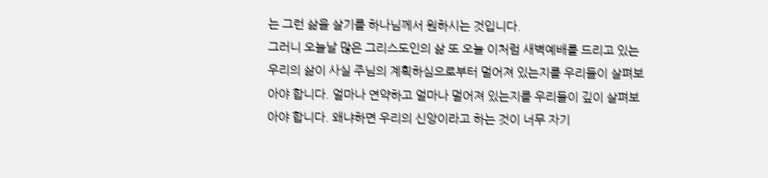는 그런 삶을 살기를 하나님께서 원하시는 것입니다.
그러니 오늘날 많은 그리스도인의 삶 또 오늘 이처럼 새벽예배를 드리고 있는 우리의 삶이 사실 주님의 계획하심으로부터 멀어져 있는지를 우리들이 살펴보아야 합니다. 얼마나 연약하고 얼마나 멀어져 있는지를 우리들이 깊이 살펴보아야 합니다. 왜냐하면 우리의 신앙이라고 하는 것이 너무 자기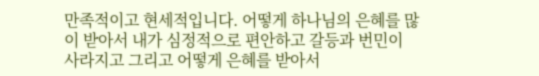만족적이고 현세적입니다. 어떻게 하나님의 은혜를 많이 받아서 내가 심정적으로 편안하고 갈등과 번민이 사라지고 그리고 어떻게 은혜를 받아서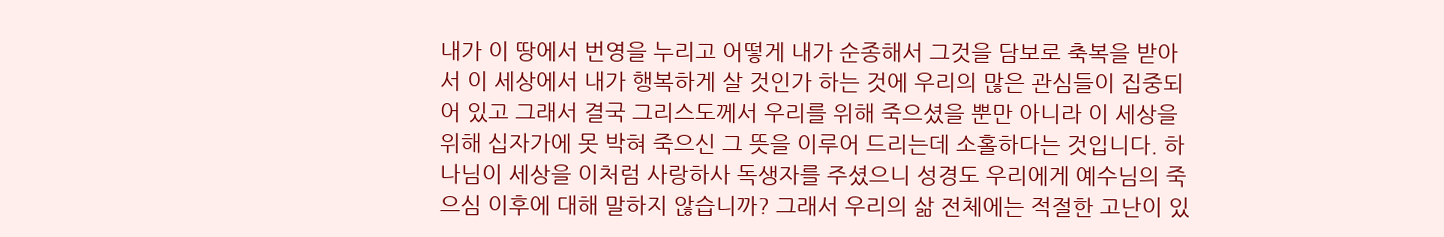내가 이 땅에서 번영을 누리고 어떻게 내가 순종해서 그것을 담보로 축복을 받아서 이 세상에서 내가 행복하게 살 것인가 하는 것에 우리의 많은 관심들이 집중되어 있고 그래서 결국 그리스도께서 우리를 위해 죽으셨을 뿐만 아니라 이 세상을 위해 십자가에 못 박혀 죽으신 그 뜻을 이루어 드리는데 소홀하다는 것입니다. 하나님이 세상을 이처럼 사랑하사 독생자를 주셨으니 성경도 우리에게 예수님의 죽으심 이후에 대해 말하지 않습니까? 그래서 우리의 삶 전체에는 적절한 고난이 있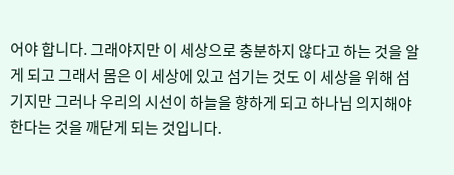어야 합니다. 그래야지만 이 세상으로 충분하지 않다고 하는 것을 알게 되고 그래서 몸은 이 세상에 있고 섬기는 것도 이 세상을 위해 섬기지만 그러나 우리의 시선이 하늘을 향하게 되고 하나님 의지해야 한다는 것을 깨닫게 되는 것입니다.